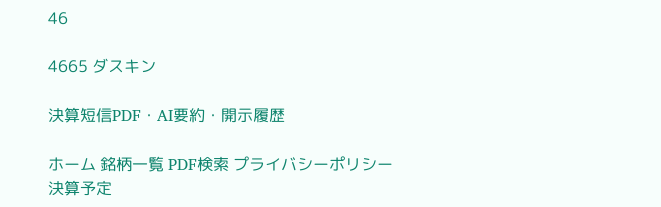46

4665 ダスキン

決算短信PDF・AI要約・開示履歴

ホーム 銘柄一覧 PDF検索 プライバシーポリシー 決算予定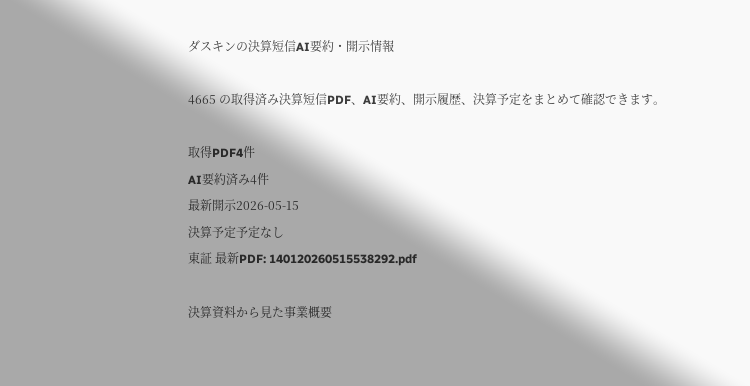ダスキンの決算短信AI要約・開示情報

4665 の取得済み決算短信PDF、AI要約、開示履歴、決算予定をまとめて確認できます。

取得PDF4件
AI要約済み4件
最新開示2026-05-15
決算予定予定なし
東証 最新PDF: 140120260515538292.pdf

決算資料から見た事業概要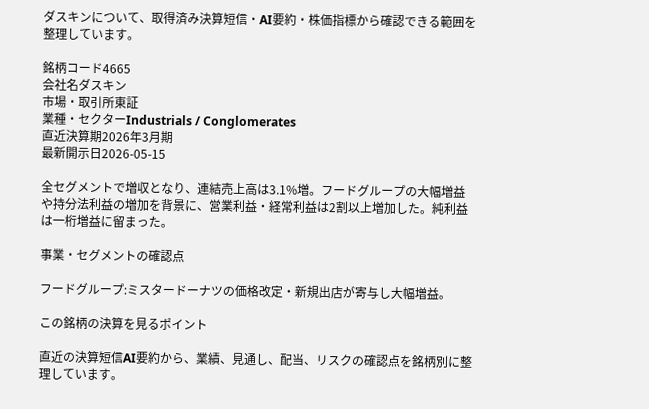ダスキンについて、取得済み決算短信・AI要約・株価指標から確認できる範囲を整理しています。

銘柄コード4665
会社名ダスキン
市場・取引所東証
業種・セクターIndustrials / Conglomerates
直近決算期2026年3月期
最新開示日2026-05-15

全セグメントで増収となり、連結売上高は3.1%増。フードグループの大幅増益や持分法利益の増加を背景に、営業利益・経常利益は2割以上増加した。純利益は一桁増益に留まった。

事業・セグメントの確認点

フードグループ:ミスタードーナツの価格改定・新規出店が寄与し大幅増益。

この銘柄の決算を見るポイント

直近の決算短信AI要約から、業績、見通し、配当、リスクの確認点を銘柄別に整理しています。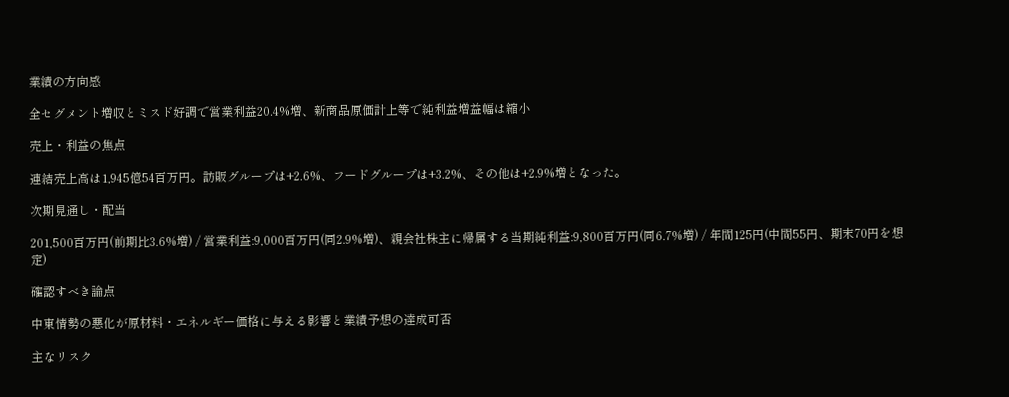業績の方向感

全セグメント増収とミスド好調で営業利益20.4%増、新商品原価計上等で純利益増益幅は縮小

売上・利益の焦点

連結売上高は1,945億54百万円。訪販グループは+2.6%、フードグループは+3.2%、その他は+2.9%増となった。

次期見通し・配当

201,500百万円(前期比3.6%増) / 営業利益:9,000百万円(同2.9%増)、親会社株主に帰属する当期純利益:9,800百万円(同6.7%増) / 年間125円(中間55円、期末70円を想定)

確認すべき論点

中東情勢の悪化が原材料・エネルギー価格に与える影響と業績予想の達成可否

主なリスク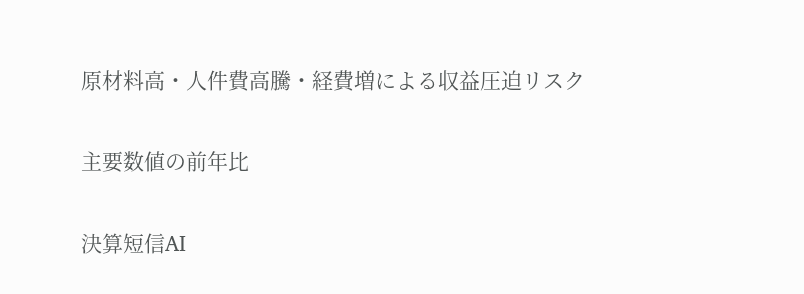原材料高・人件費高騰・経費増による収益圧迫リスク

主要数値の前年比

決算短信AI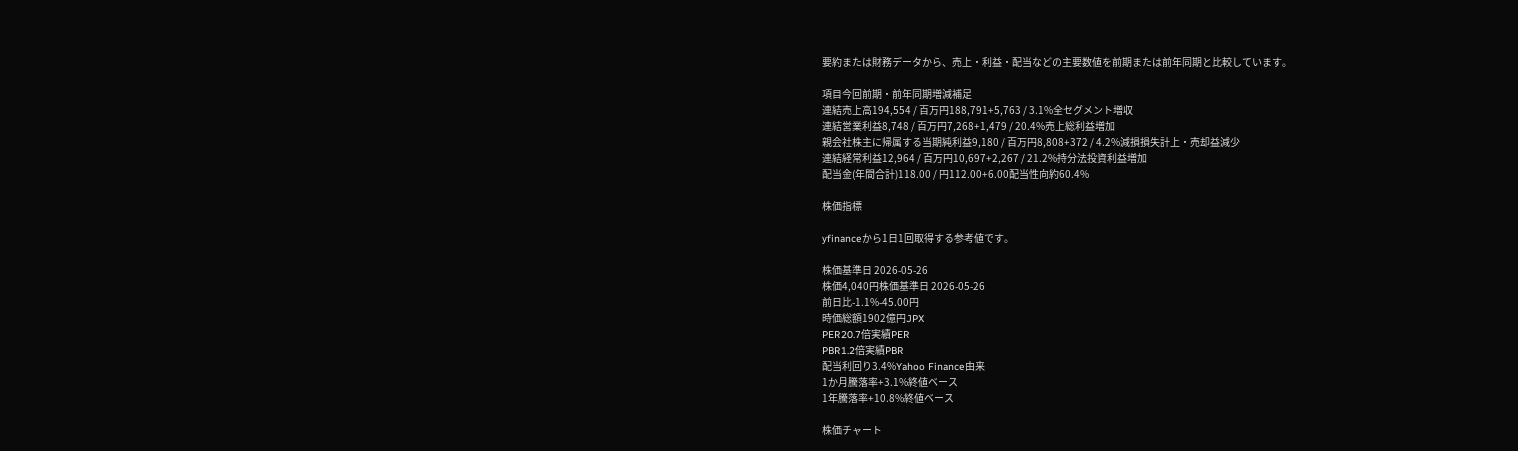要約または財務データから、売上・利益・配当などの主要数値を前期または前年同期と比較しています。

項目今回前期・前年同期増減補足
連結売上高194,554 / 百万円188,791+5,763 / 3.1%全セグメント増収
連結営業利益8,748 / 百万円7,268+1,479 / 20.4%売上総利益増加
親会社株主に帰属する当期純利益9,180 / 百万円8,808+372 / 4.2%減損損失計上・売却益減少
連結経常利益12,964 / 百万円10,697+2,267 / 21.2%持分法投資利益増加
配当金(年間合計)118.00 / 円112.00+6.00配当性向約60.4%

株価指標

yfinanceから1日1回取得する参考値です。

株価基準日 2026-05-26
株価4,040円株価基準日 2026-05-26
前日比-1.1%-45.00円
時価総額1902億円JPX
PER20.7倍実績PER
PBR1.2倍実績PBR
配当利回り3.4%Yahoo Finance由来
1か月騰落率+3.1%終値ベース
1年騰落率+10.8%終値ベース

株価チャート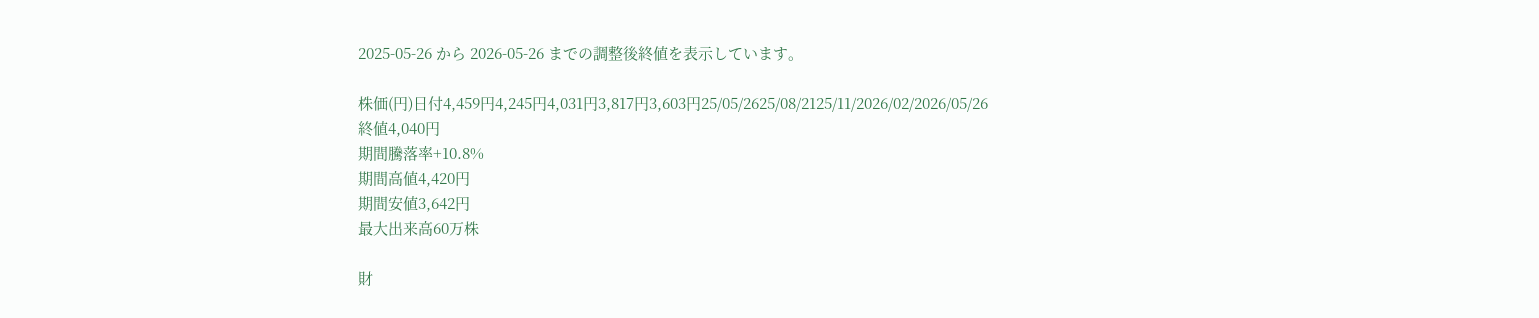2025-05-26 から 2026-05-26 までの調整後終値を表示しています。

株価(円)日付4,459円4,245円4,031円3,817円3,603円25/05/2625/08/2125/11/2026/02/2026/05/26
終値4,040円
期間騰落率+10.8%
期間高値4,420円
期間安値3,642円
最大出来高60万株

財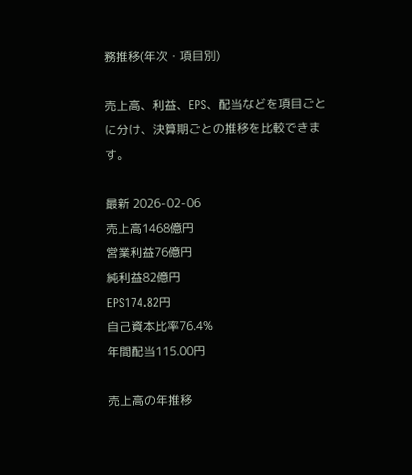務推移(年次・項目別)

売上高、利益、EPS、配当などを項目ごとに分け、決算期ごとの推移を比較できます。

最新 2026-02-06
売上高1468億円
営業利益76億円
純利益82億円
EPS174.82円
自己資本比率76.4%
年間配当115.00円

売上高の年推移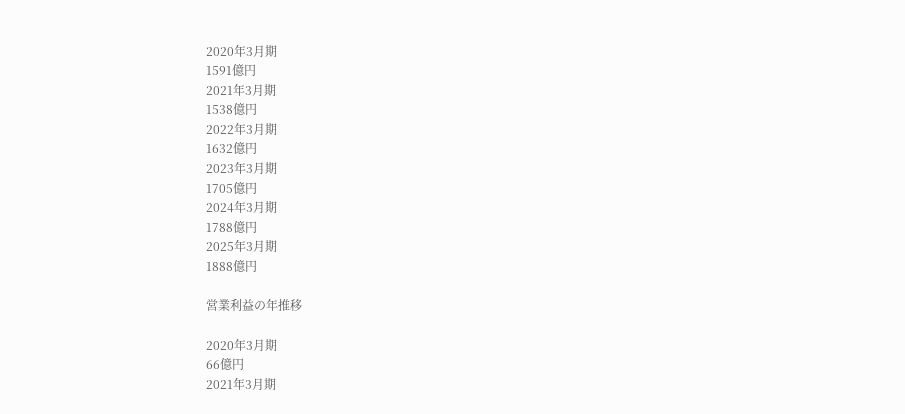2020年3月期
1591億円
2021年3月期
1538億円
2022年3月期
1632億円
2023年3月期
1705億円
2024年3月期
1788億円
2025年3月期
1888億円

営業利益の年推移

2020年3月期
66億円
2021年3月期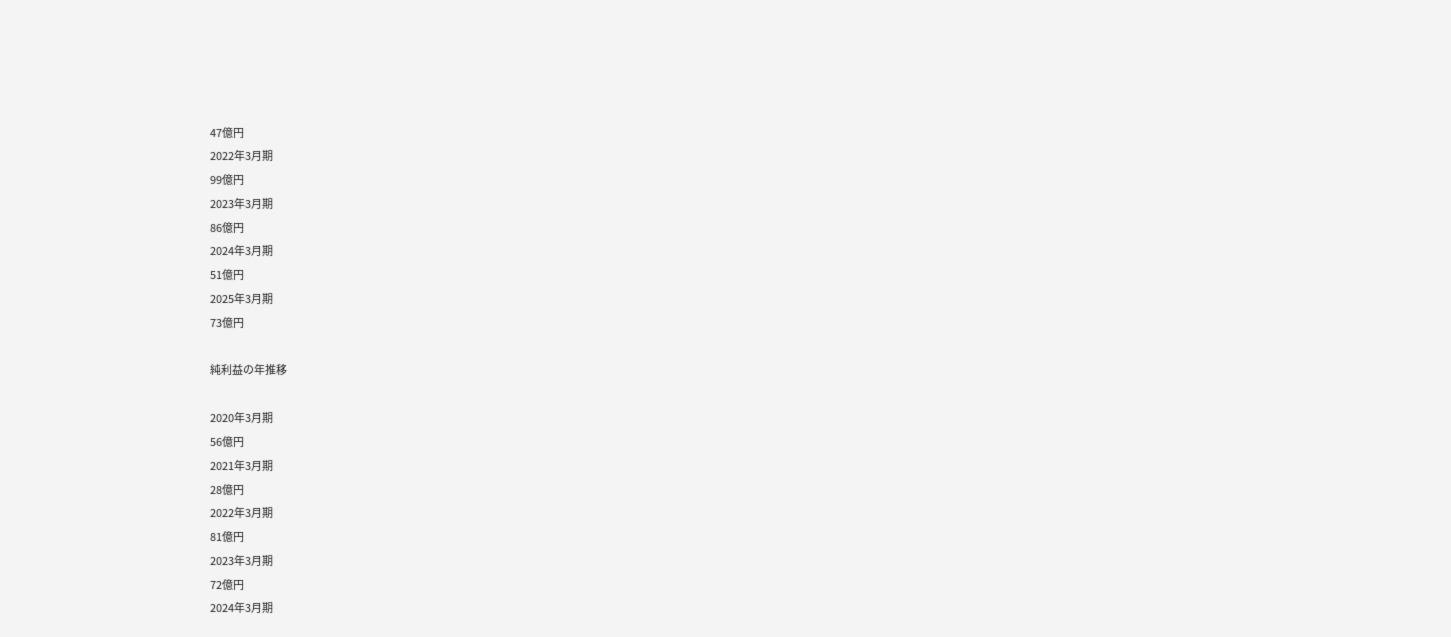47億円
2022年3月期
99億円
2023年3月期
86億円
2024年3月期
51億円
2025年3月期
73億円

純利益の年推移

2020年3月期
56億円
2021年3月期
28億円
2022年3月期
81億円
2023年3月期
72億円
2024年3月期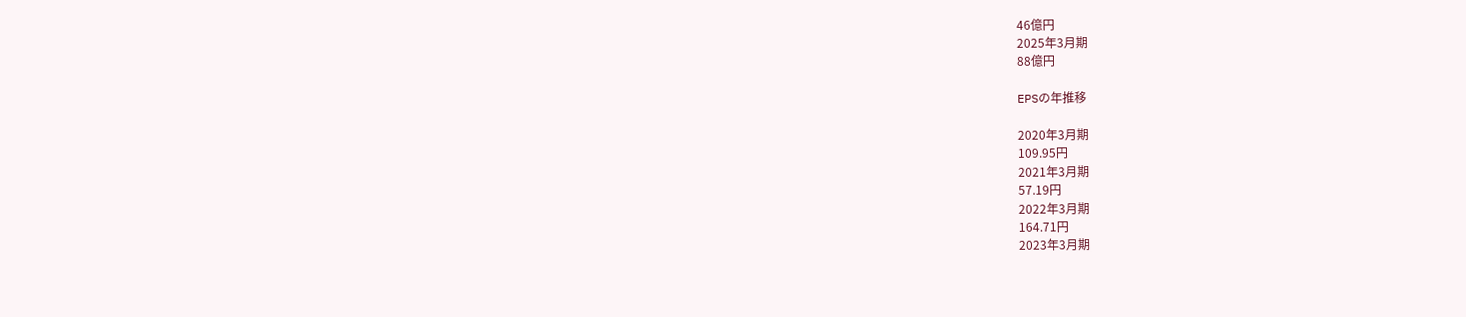46億円
2025年3月期
88億円

EPSの年推移

2020年3月期
109.95円
2021年3月期
57.19円
2022年3月期
164.71円
2023年3月期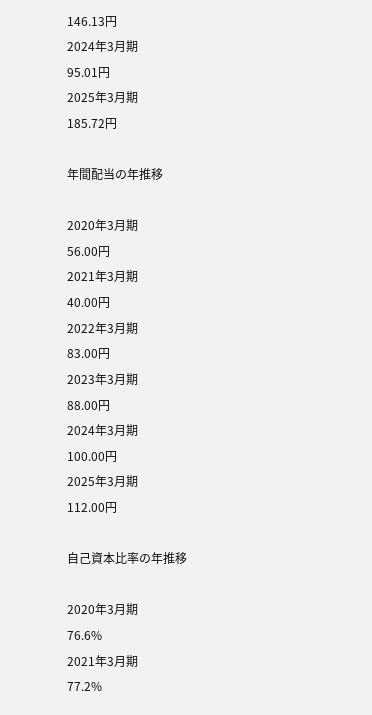146.13円
2024年3月期
95.01円
2025年3月期
185.72円

年間配当の年推移

2020年3月期
56.00円
2021年3月期
40.00円
2022年3月期
83.00円
2023年3月期
88.00円
2024年3月期
100.00円
2025年3月期
112.00円

自己資本比率の年推移

2020年3月期
76.6%
2021年3月期
77.2%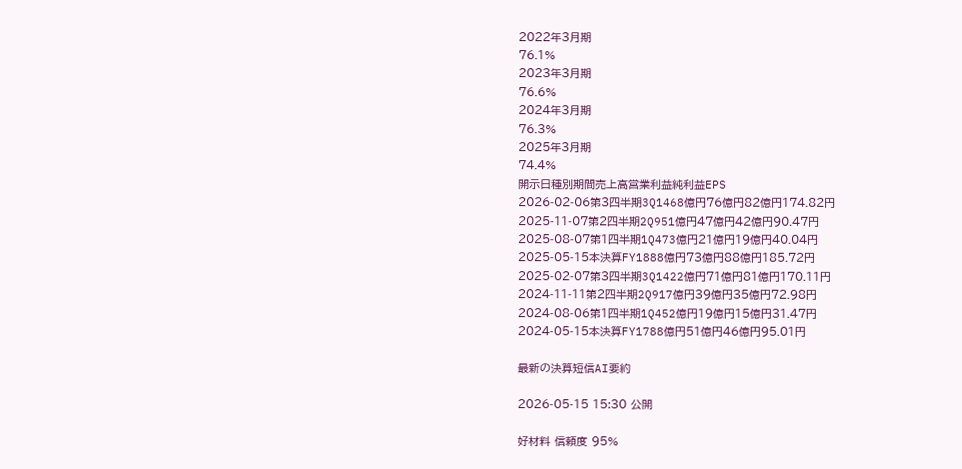2022年3月期
76.1%
2023年3月期
76.6%
2024年3月期
76.3%
2025年3月期
74.4%
開示日種別期間売上高営業利益純利益EPS
2026-02-06第3四半期3Q1468億円76億円82億円174.82円
2025-11-07第2四半期2Q951億円47億円42億円90.47円
2025-08-07第1四半期1Q473億円21億円19億円40.04円
2025-05-15本決算FY1888億円73億円88億円185.72円
2025-02-07第3四半期3Q1422億円71億円81億円170.11円
2024-11-11第2四半期2Q917億円39億円35億円72.98円
2024-08-06第1四半期1Q452億円19億円15億円31.47円
2024-05-15本決算FY1788億円51億円46億円95.01円

最新の決算短信AI要約

2026-05-15 15:30 公開

好材料 信頼度 95%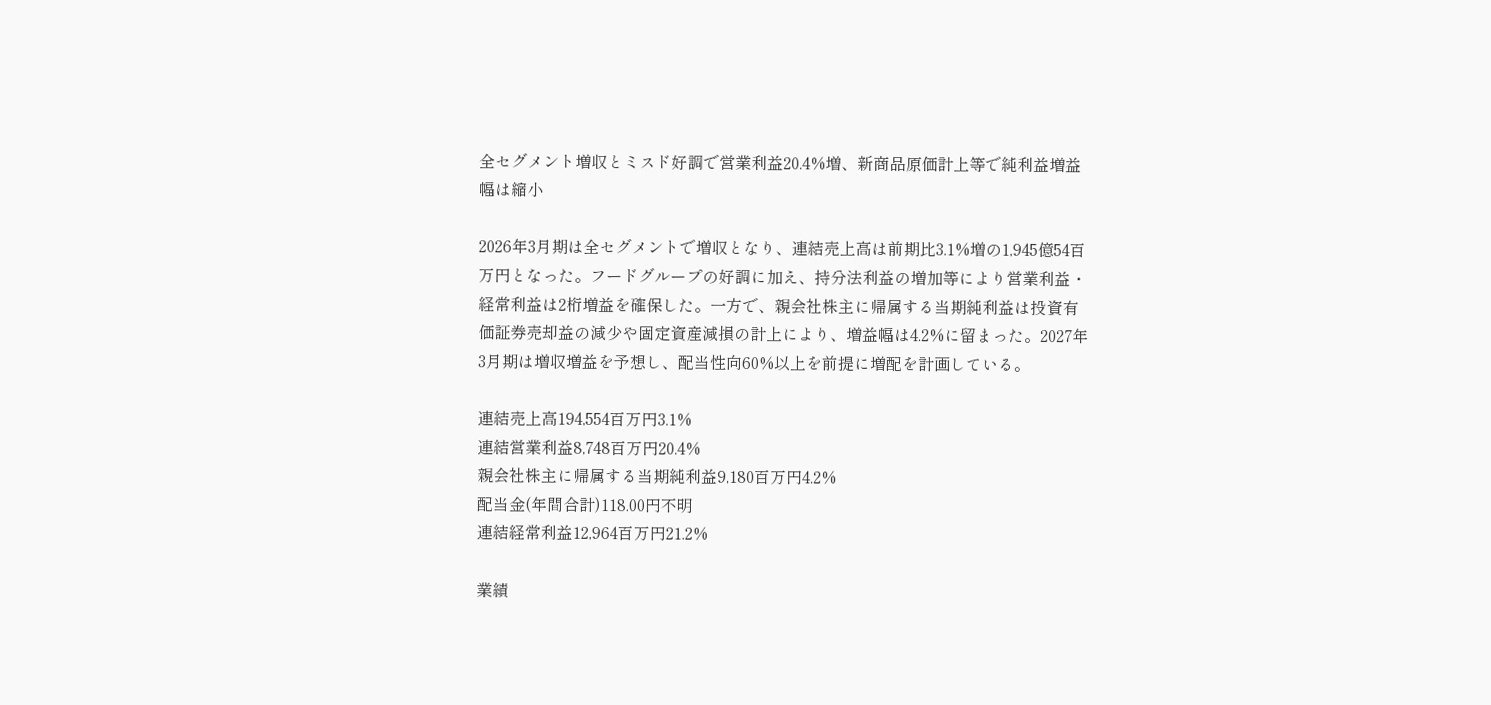全セグメント増収とミスド好調で営業利益20.4%増、新商品原価計上等で純利益増益幅は縮小

2026年3月期は全セグメントで増収となり、連結売上高は前期比3.1%増の1,945億54百万円となった。フードグループの好調に加え、持分法利益の増加等により営業利益・経常利益は2桁増益を確保した。一方で、親会社株主に帰属する当期純利益は投資有価証券売却益の減少や固定資産減損の計上により、増益幅は4.2%に留まった。2027年3月期は増収増益を予想し、配当性向60%以上を前提に増配を計画している。

連結売上高194,554百万円3.1%
連結営業利益8,748百万円20.4%
親会社株主に帰属する当期純利益9,180百万円4.2%
配当金(年間合計)118.00円不明
連結経常利益12,964百万円21.2%

業績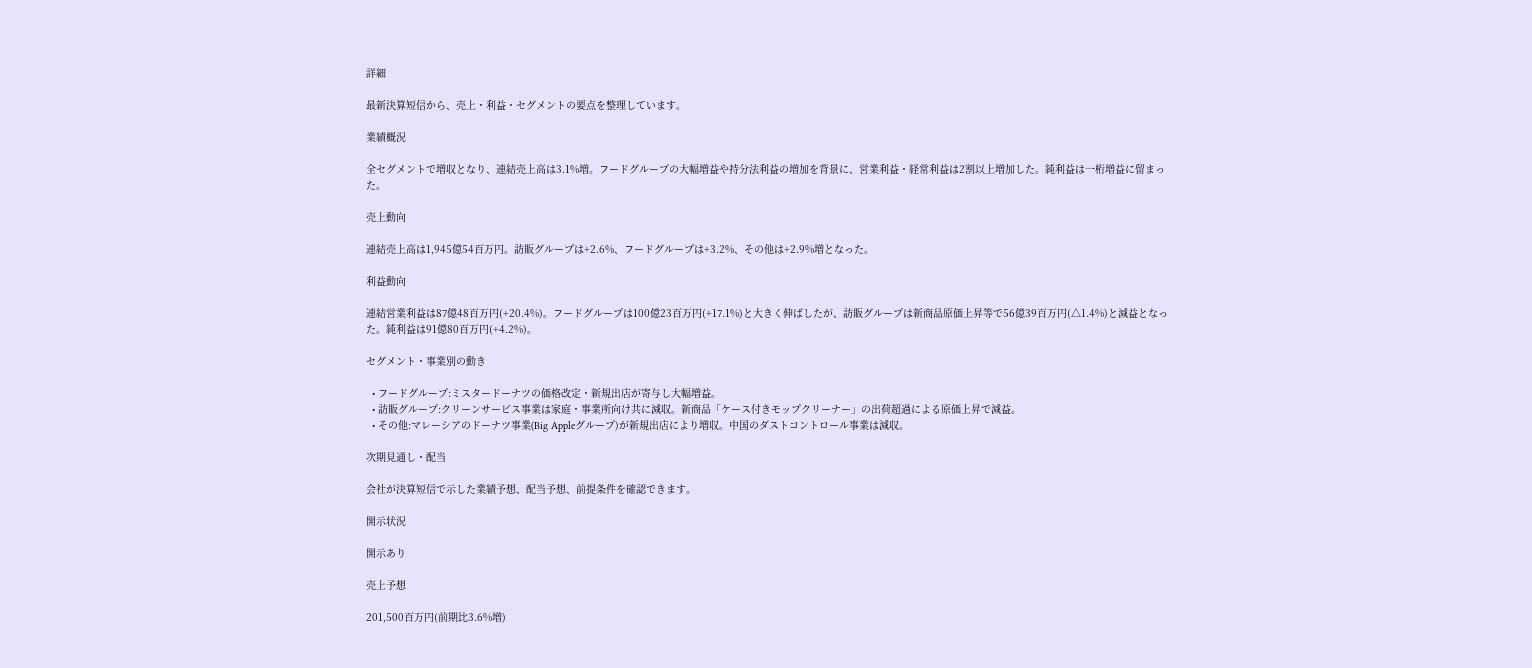詳細

最新決算短信から、売上・利益・セグメントの要点を整理しています。

業績概況

全セグメントで増収となり、連結売上高は3.1%増。フードグループの大幅増益や持分法利益の増加を背景に、営業利益・経常利益は2割以上増加した。純利益は一桁増益に留まった。

売上動向

連結売上高は1,945億54百万円。訪販グループは+2.6%、フードグループは+3.2%、その他は+2.9%増となった。

利益動向

連結営業利益は87億48百万円(+20.4%)。フードグループは100億23百万円(+17.1%)と大きく伸ばしたが、訪販グループは新商品原価上昇等で56億39百万円(△1.4%)と減益となった。純利益は91億80百万円(+4.2%)。

セグメント・事業別の動き

  • フードグループ:ミスタードーナツの価格改定・新規出店が寄与し大幅増益。
  • 訪販グループ:クリーンサービス事業は家庭・事業所向け共に減収。新商品「ケース付きモップクリーナー」の出荷超過による原価上昇で減益。
  • その他:マレーシアのドーナツ事業(Big Appleグループ)が新規出店により増収。中国のダストコントロール事業は減収。

次期見通し・配当

会社が決算短信で示した業績予想、配当予想、前提条件を確認できます。

開示状況

開示あり

売上予想

201,500百万円(前期比3.6%増)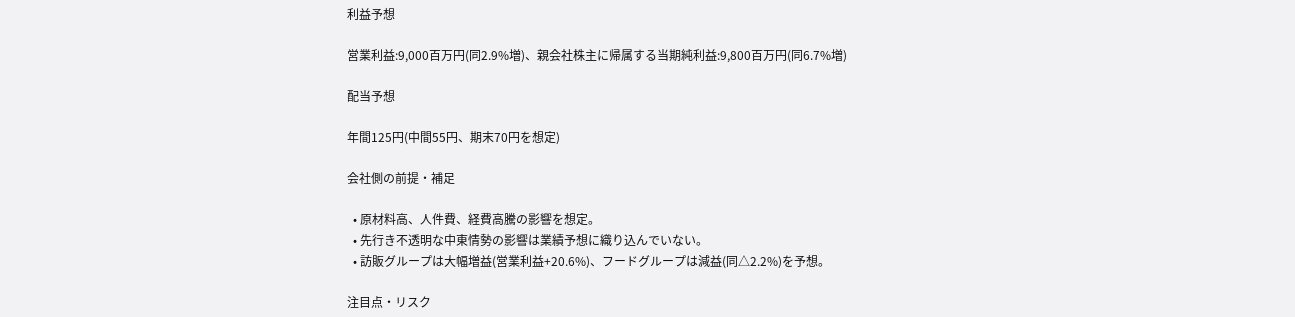利益予想

営業利益:9,000百万円(同2.9%増)、親会社株主に帰属する当期純利益:9,800百万円(同6.7%増)

配当予想

年間125円(中間55円、期末70円を想定)

会社側の前提・補足

  • 原材料高、人件費、経費高騰の影響を想定。
  • 先行き不透明な中東情勢の影響は業績予想に織り込んでいない。
  • 訪販グループは大幅増益(営業利益+20.6%)、フードグループは減益(同△2.2%)を予想。

注目点・リスク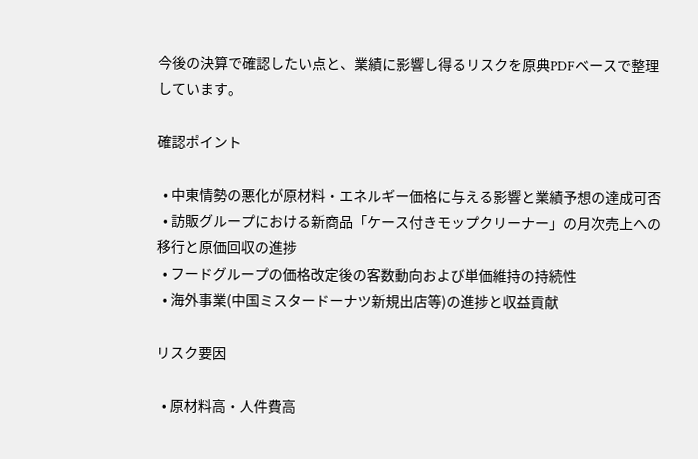今後の決算で確認したい点と、業績に影響し得るリスクを原典PDFベースで整理しています。

確認ポイント

  • 中東情勢の悪化が原材料・エネルギー価格に与える影響と業績予想の達成可否
  • 訪販グループにおける新商品「ケース付きモップクリーナー」の月次売上への移行と原価回収の進捗
  • フードグループの価格改定後の客数動向および単価維持の持続性
  • 海外事業(中国ミスタードーナツ新規出店等)の進捗と収益貢献

リスク要因

  • 原材料高・人件費高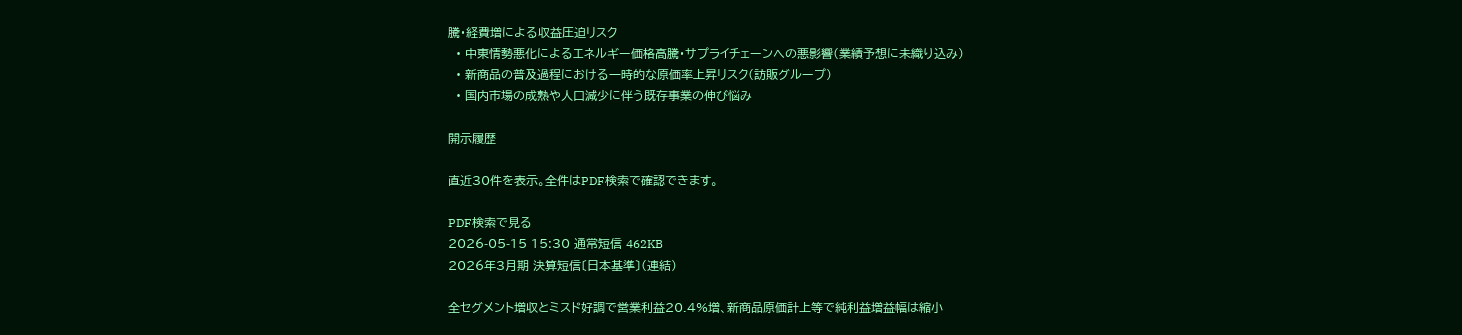騰・経費増による収益圧迫リスク
  • 中東情勢悪化によるエネルギー価格高騰・サプライチェーンへの悪影響(業績予想に未織り込み)
  • 新商品の普及過程における一時的な原価率上昇リスク(訪販グループ)
  • 国内市場の成熟や人口減少に伴う既存事業の伸び悩み

開示履歴

直近30件を表示。全件はPDF検索で確認できます。

PDF検索で見る
2026-05-15 15:30 通常短信 462KB
2026年3月期 決算短信〔日本基準〕(連結)

全セグメント増収とミスド好調で営業利益20.4%増、新商品原価計上等で純利益増益幅は縮小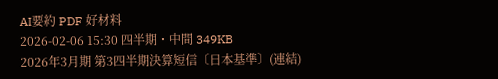AI要約 PDF 好材料
2026-02-06 15:30 四半期・中間 349KB
2026年3月期 第3四半期決算短信〔日本基準〕(連結)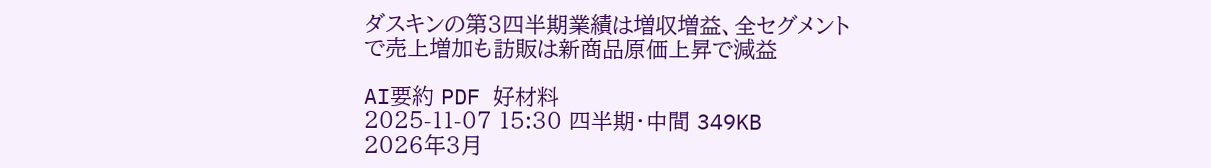ダスキンの第3四半期業績は増収増益、全セグメントで売上増加も訪販は新商品原価上昇で減益

AI要約 PDF 好材料
2025-11-07 15:30 四半期・中間 349KB
2026年3月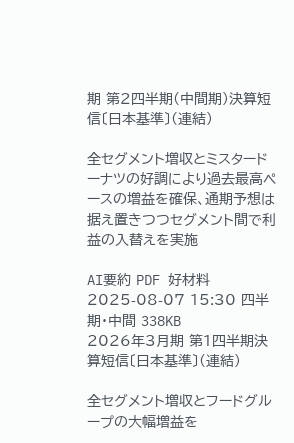期 第2四半期(中間期)決算短信〔日本基準〕(連結)

全セグメント増収とミスタードーナツの好調により過去最高ペースの増益を確保、通期予想は据え置きつつセグメント間で利益の入替えを実施

AI要約 PDF 好材料
2025-08-07 15:30 四半期・中間 338KB
2026年3月期 第1四半期決算短信〔日本基準〕(連結)

全セグメント増収とフードグループの大幅増益を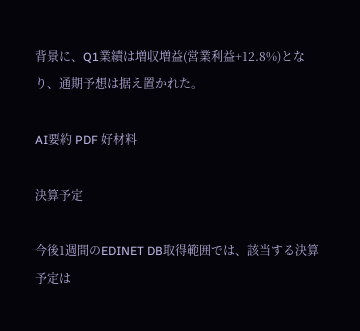背景に、Q1業績は増収増益(営業利益+12.8%)となり、通期予想は据え置かれた。

AI要約 PDF 好材料

決算予定

今後1週間のEDINET DB取得範囲では、該当する決算予定は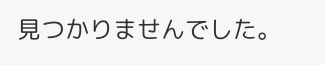見つかりませんでした。